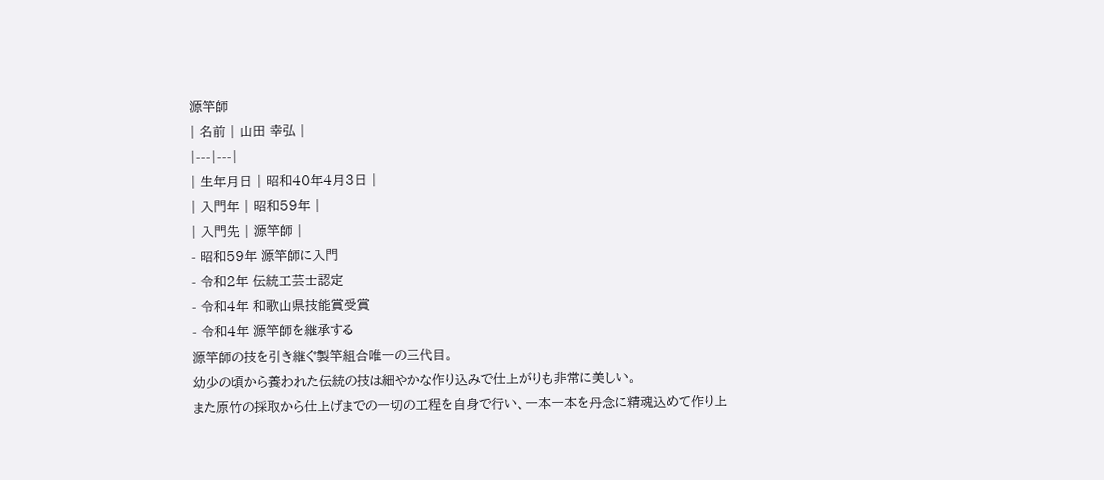源竿師
| 名前 | 山田 幸弘 |
|---|---|
| 生年月日 | 昭和40年4月3日 |
| 入門年 | 昭和59年 |
| 入門先 | 源竿師 |
- 昭和59年 源竿師に入門
- 令和2年 伝統工芸士認定
- 令和4年 和歌山県技能賞受賞
- 令和4年 源竿師を継承する
源竿師の技を引き継ぐ製竿組合唯一の三代目。
幼少の頃から養われた伝統の技は細やかな作り込みで仕上がりも非常に美しい。
また原竹の採取から仕上げまでの一切の工程を自身で行い、一本一本を丹念に精魂込めて作り上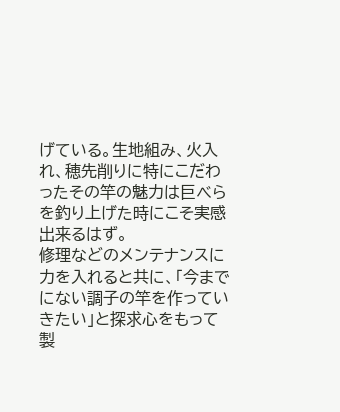げている。生地組み、火入れ、穂先削りに特にこだわったその竿の魅力は巨べらを釣り上げた時にこそ実感出来るはず。
修理などのメンテナンスに力を入れると共に、「今までにない調子の竿を作っていきたい」と探求心をもって製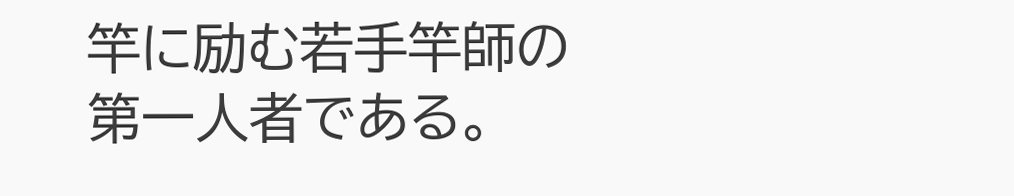竿に励む若手竿師の第一人者である。